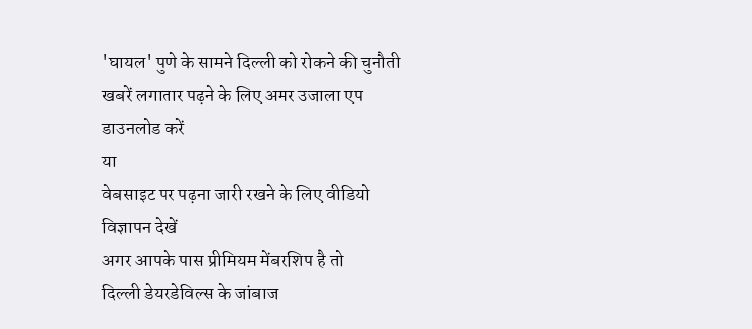'घायल' पुणे के सामने दिल्ली को रोकने की चुनौती
खबरें लगातार पढ़ने के लिए अमर उजाला एप डाउनलोड करें
या
वेबसाइट पर पढ़ना जारी रखने के लिए वीडियो विज्ञापन देखें
अगर आपके पास प्रीमियम मेंबरशिप है तो
दिल्ली डेयरडेविल्स के जांबाज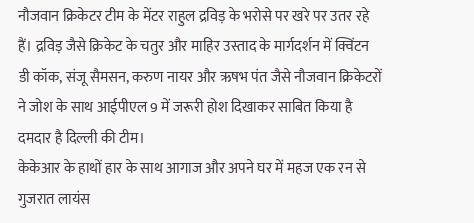नौजवान क्रिकेटर टीम के मेंटर राहुल द्रविड़ के भरोसे पर खरे पर उतर रहे हैं। द्रविड़ जैसे क्रिकेट के चतुर और माहिर उस्ताद के मार्गदर्शन में क्विंटन डी कॉक, संजू सैमसन, करुण नायर और ऋषभ पंत जैसे नौजवान क्रिकेटरों ने जोश के साथ आईपीएल 9 में जरूरी होश दिखाकर साबित किया है दमदार है दिल्ली की टीम।
केकेआर के हाथों हार के साथ आगाज और अपने घर में महज एक रन से गुजरात लायंस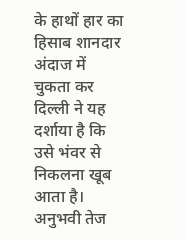के हाथों हार का हिसाब शानदार अंदाज में चुकता कर दिल्ली ने यह दर्शाया है कि उसे भंवर से निकलना खूब आता है। अनुभवी तेज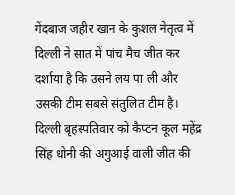गेंदबाज जहीर खान के कुशल नेतृत्व में दिल्ली ने सात में पांच मैच जीत कर दर्शाया है कि उसने लय पा ली और उसकी टीम सबसे संतुलित टीम है।
दिल्ली बृहस्पतिवार को कैप्टन कूल महेंद्र सिंह धोनी की अगुआई वाली जीत की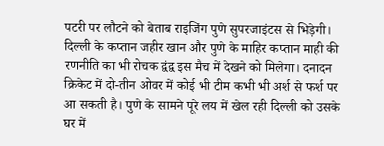पटरी पर लौटने को बेताब राइजिंग पुणे सुपरजाइंटस से भिड़ेगी। दिल्ली के कप्तान जहीर खान और पुणे के माहिर कप्तान माही की रणनीति का भी रोचक द्वंद्व इस मैच में देखने को मिलेगा। दनादन क्रिकेट में दो-तीन ओवर में कोई भी टीम कभी भी अर्श से फर्श पर आ सकती है। पुणे के सामने पूरे लय में खेल रही दिल्ली को उसके घर में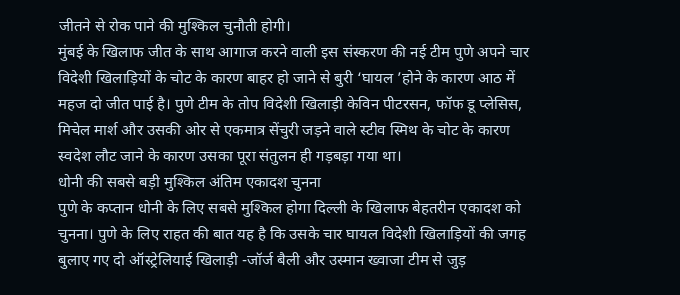जीतने से रोक पाने की मुश्किल चुनौती होगी।
मुंबई के खिलाफ जीत के साथ आगाज करने वाली इस संस्करण की नई टीम पुणे अपने चार विदेशी खिलाड़ियों के चोट के कारण बाहर हो जाने से बुरी ‘घायल ’होने के कारण आठ में महज दो जीत पाई है। पुणे टीम के तोप विदेशी खिलाड़ी केविन पीटरसन, फॉफ डू प्लेसिस, मिचेल मार्श और उसकी ओर से एकमात्र सेंचुरी जड़ने वाले स्टीव स्मिथ के चोट के कारण स्वदेश लौट जाने के कारण उसका पूरा संतुलन ही गड़बड़ा गया था।
धोनी की सबसे बड़ी मुश्किल अंतिम एकादश चुनना
पुणे के कप्तान धोनी के लिए सबसे मुश्किल होगा दिल्ली के खिलाफ बेहतरीन एकादश को चुनना। पुणे के लिए राहत की बात यह है कि उसके चार घायल विदेशी खिलाड़ियों की जगह बुलाए गए दो ऑस्ट्रेलियाई खिलाड़ी -जॉर्ज बैली और उस्मान ख्वाजा टीम से जुड़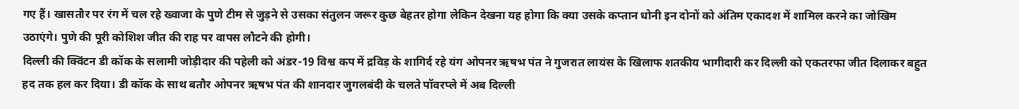गए हैं। खासतौर पर रंग में चल रहे ख्वाजा के पुणे टीम से जुड़ने से उसका संतुलन जरूर कुछ बेहतर होगा लेकिन देखना यह होगा कि क्या उसके कप्तान धोनी इन दोनों को अंतिम एकादश में शामिल करने का जोखिम उठाएंगे। पुणे की पूरी कोशिश जीत की राह पर वापस लौटने की होगी।
दिल्ली की क्विंटन डी कॉक के सलामी जोड़ीदार की पहेली को अंडर-19 विश्व कप में द्रविड़ के शागिर्द रहे यंग ओपनर ऋषभ पंत ने गुजरात लायंस के खिलाफ शतकीय भागीदारी कर दिल्ली को एकतरफा जीत दिलाकर बहुत हद तक हल कर दिया। डी कॉक के साथ बतौर ओपनर ऋषभ पंत की शानदार जुगलबंदी के चलते पॉवरप्ले में अब दिल्ली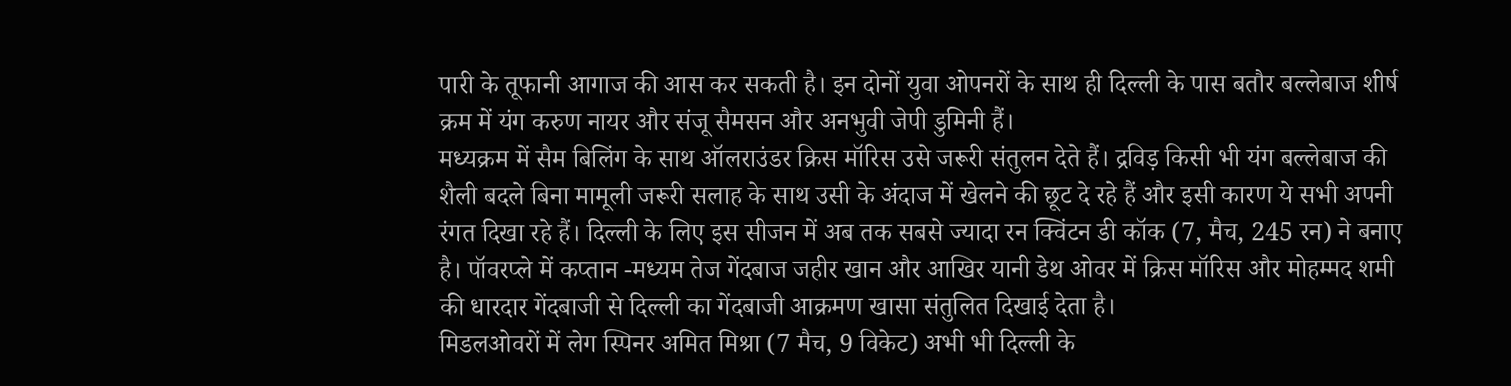पारी के तूफानी आगाज की आस कर सकती है। इन दोनों युवा ओपनरों के साथ ही दिल्ली के पास बतौर बल्लेबाज शीर्ष क्रम में यंग करुण नायर और संजू सैमसन और अनभुवी जेपी डुमिनी हैं।
मध्यक्रम में सैम बिलिंग के साथ ऑलराउंडर क्रिस मॉरिस उसे जरूरी संतुलन देते हैं। द्रविड़ किसी भी यंग बल्लेबाज की शैली बदले बिना मामूली जरूरी सलाह के साथ उसी के अंदाज में खेलने की छूट दे रहे हैं और इसी कारण ये सभी अपनी रंगत दिखा रहे हैं। दिल्ली के लिए इस सीजन में अब तक सबसे ज्यादा रन क्विंटन डी कॉक (7, मैच, 245 रन) ने बनाए है। पॉवरप्ले में कप्तान -मध्यम तेज गेंदबाज जहीर खान और आखिर यानी डेथ ओवर में क्रिस मॉरिस और मोहम्मद शमी की धारदार गेंदबाजी से दिल्ली का गेंदबाजी आक्रमण खासा संतुलित दिखाई देता है।
मिडलओवरों में लेग स्पिनर अमित मिश्रा (7 मैच, 9 विकेट) अभी भी दिल्ली के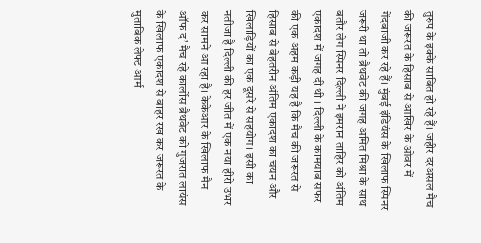तुरुप के इक्के साबित हो रहे हैं। जहीर दरअसल मैच की जरूरत के हिसाब से आखिर के ओवर में गेंदबाजी कर रहे हैं। मुंबई इंडियंस के खिलाफ स्पिनर जरूरी था तो ब्रैथवेट की जगह अमित मिश्रा के साथ बतौर लेग स्पिनर दिल्ली ने इमरान ताहिर को अंतिम एकादश में जगह दी थी । दिल्ली के कामयाब सफर की एक अहम कड़ी यह है कि मैच की जरूरत से हिसाब से बेहतरीन अंतिम एकादश का चयन और खिलाड़ियों का एक दूसरे से सहयोग। इसी का नतीजा है दिल्ली की हर जीत में एक नया हीरो उभर कर सामने आ रहा है। केकेआर के खिलाफ मैन ऑफ द’ मैच रहे कार्लोस ब्रैथवेट को गुजरात लायंस के खिलाफ एकादश से बाहर रख कर जरूरत के मुताबिक लेफ्ट आर्म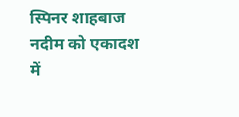स्पिनर शाहबाज नदीम को एकादश में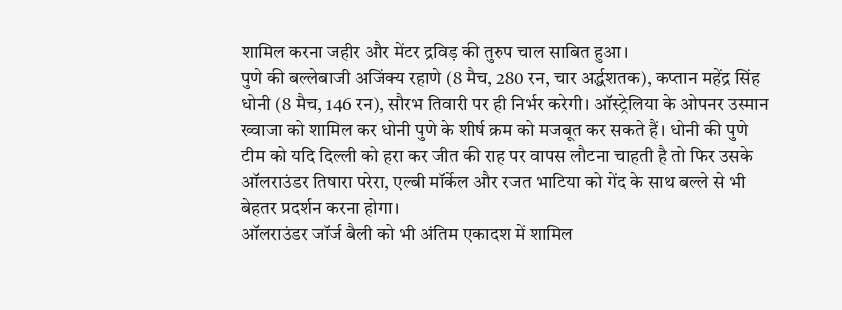शामिल करना जहीर और मेंटर द्रविड़ की तुरुप चाल साबित हुआ।
पुणे की बल्लेबाजी अजिंक्य रहाणे (8 मैच, 280 रन, चार अर्द्धशतक), कप्तान महेंद्र सिंह धोनी (8 मैच, 146 रन), सौरभ तिवारी पर ही निर्भर करेगी। ऑस्ट्रेलिया के ओपनर उस्मान ख्वाजा को शामिल कर धोनी पुणे के शीर्ष क्रम को मजबूत कर सकते हैं। धोनी की पुणे टीम को यदि दिल्ली को हरा कर जीत की राह पर वापस लौटना चाहती है तो फिर उसके ऑलराउंडर तिषारा परेरा, एल्बी मॉर्केल और रजत भाटिया को गेंद के साथ बल्ले से भी बेहतर प्रदर्शन करना होगा।
ऑलराउंडर जॉर्ज बैली को भी अंतिम एकादश में शामिल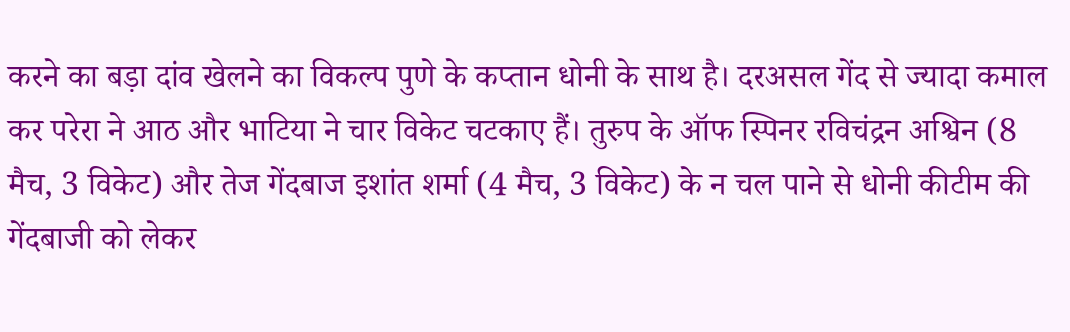करने का बड़ा दांव खेलने का विकल्प पुणे के कप्तान धोनी के साथ है। दरअसल गेंद से ज्यादा कमाल कर परेरा ने आठ और भाटिया ने चार विकेट चटकाए हैं। तुरुप के ऑफ स्पिनर रविचंद्रन अश्विन (8 मैच, 3 विकेट) और तेज गेंदबाज इशांत शर्मा (4 मैच, 3 विकेट) के न चल पाने से धोनी कीटीम की गेंदबाजी को लेकर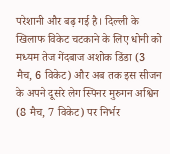परेशानी और बढ़ गई है। दिल्ली के खिलाफ विकेट चटकाने के लिए धोनी को मध्यम तेज गेंदबाज अशोक डिंडा (3 मैच, 6 विकेट) और अब तक इस सीजन के अपने दूसरे लेग स्पिनर मुरुगन अश्विन (8 मैच, 7 विकेट) पर निर्भर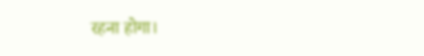रहना होगा।